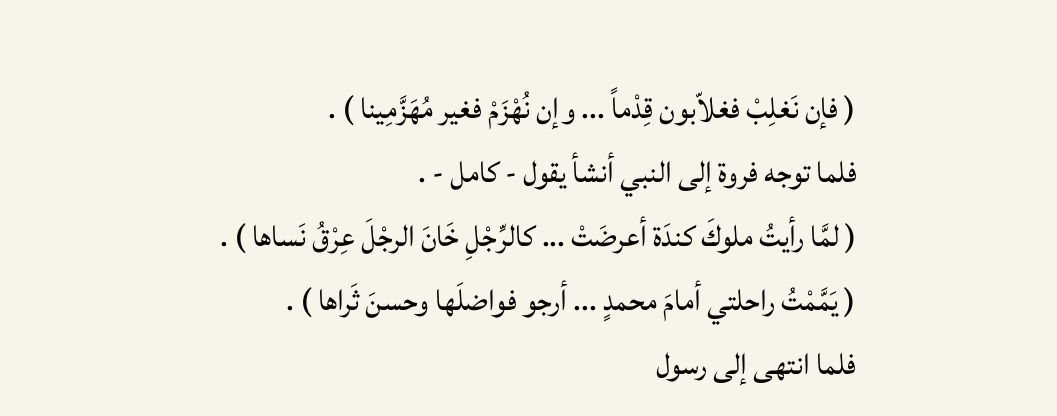( فإن نَغلِبْ فغلاّبون قِدْماً ... وإن نُهْزَمْ فغير مُهَزَّمِينا ) .
فلما توجه فروة إلى النبي أنشأ يقول - كامل - .
( لمَّا رأيتُ ملوكَ كندَة أعرضَتْ ... كالرِّجْلِ خَانَ الرجْلَ عِرْقُ نَساها ) .
( يَمَّمْتُ راحلتي أمامَ محمدٍ ... أرجو فواضلَها وحسنَ ثَراها ) .
فلما انتهى إلى رسول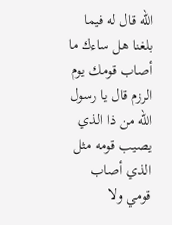الله قال له فيما بلغنا هل ساءك ما أصاب قومك يوم الرزم قال يا رسول الله من ذا الذي يصيب قومه مثل الذي أصاب قومي ولا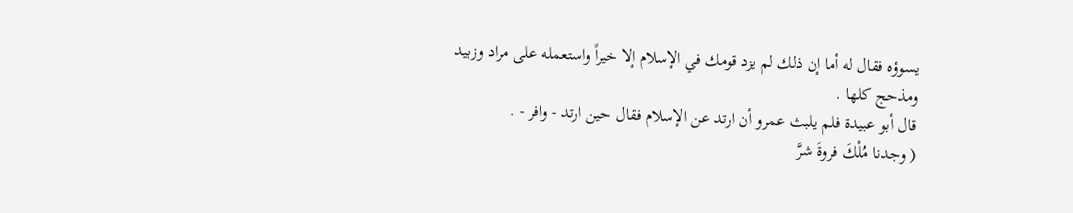يسوؤه فقال له أما إن ذلك لم يزد قومك في الإسلام إلا خيراً واستعمله على مراد وزبيد ومذحج كلها .
قال أبو عبيدة فلم يلبث عمرو أن ارتد عن الإسلام فقال حين ارتد - وافر - .
( وجدنا مُلْكَ فروةَ شرَّ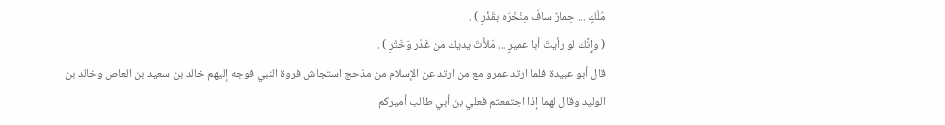مُلْكٍ ... حِمارٌ سافَ مِنْخَرَه بقَذْرِ ) .
( وإِنَّك لو رأيتَ أبا عميرٍ ... مَلأْتَ يديك من غَدْر وَخَتْرِ ) .
قال أبو عبيدة فلما ارتد عمرو مع من ارتد عن الإسلام من مذحج استجاش فروة النبي فوجه إليهم خالد بن سعيد بن العاص وخالد بن الوليد وقال لهما إذا اجتمعتم فعلي بن أبي طالب أميركم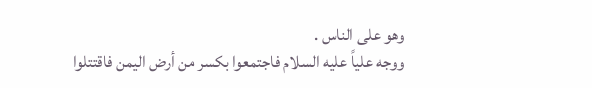وهو على الناس .
ووجه علياً عليه السلام فاجتمعوا بكسر من أرض اليمن فاقتتلوا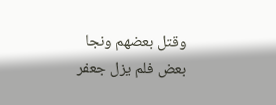وقتل بعضهم ونجا بعض فلم يزل جعفر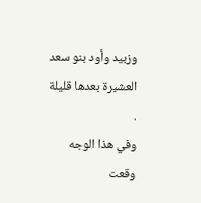وزبيد وأود بنو سعد العشيرة بعدها قليلة .
وفي هذا الوجه وقعت